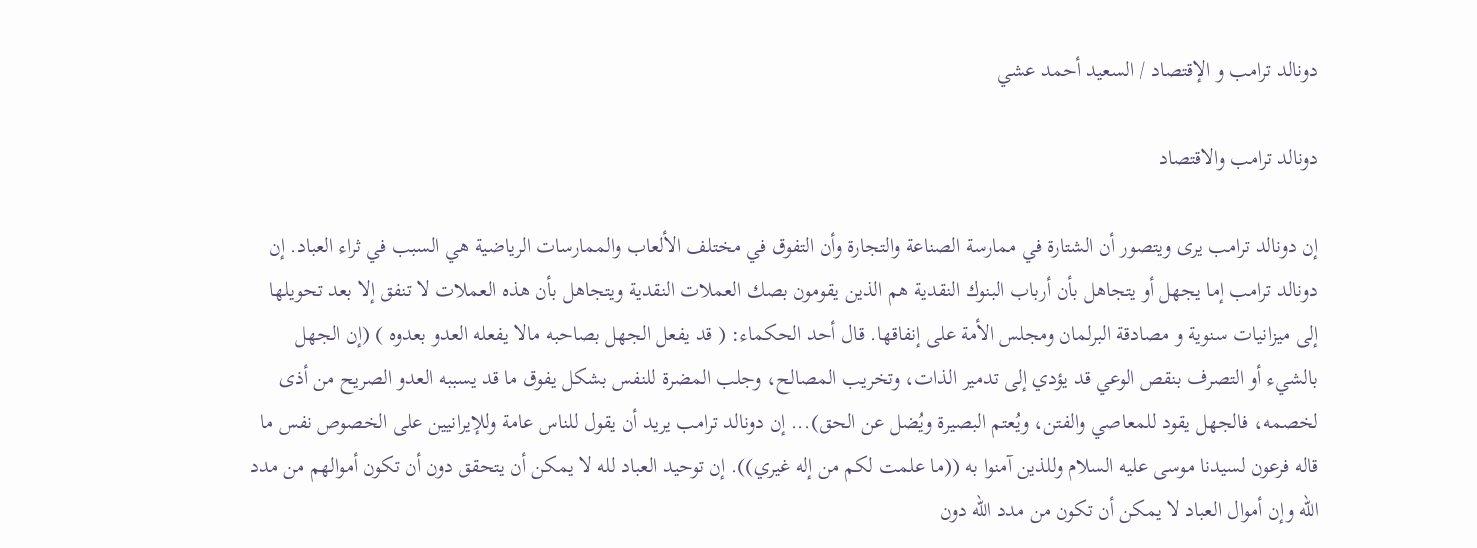دونالد ترامب و الإقتصاد / السعيد أحمد عشي

دونالد ترامب والاقتصاد

إن دونالد ترامب يرى ويتصور أن الشتارة في ممارسة الصناعة والتجارة وأن التفوق في مختلف الألعاب والممارسات الرياضية هي السبب في ثراء العباد. إن دونالد ترامب إما يجهل أو يتجاهل بأن أرباب البنوك النقدية هم الذين يقومون بصك العملات النقدية ويتجاهل بأن هذه العملات لا تنفق إلا بعد تحويلها إلى ميزانيات سنوية و مصادقة البرلمان ومجلس الأمة على إنفاقها. قال أحد الحكماء: ( قد يفعل الجهل بصاحبه مالا يفعله العدو بعدوه ) (إن الجهل بالشيء أو التصرف بنقص الوعي قد يؤدي إلى تدمير الذات، وتخريب المصالح، وجلب المضرة للنفس بشكل يفوق ما قد يسببه العدو الصريح من أذى لخصمه، فالجهل يقود للمعاصي والفتن، ويُعتم البصيرة ويُضل عن الحق)... إن دونالد ترامب يريد أن يقول للناس عامة وللإيرانيين على الخصوص نفس ما قاله فرعون لسيدنا موسى عليه السلام وللذين آمنوا به ((ما علمت لكم من إله غيري)). إن توحيد العباد لله لا يمكن أن يتحقق دون أن تكون أموالهم من مدد الله وإن أموال العباد لا يمكن أن تكون من مدد الله دون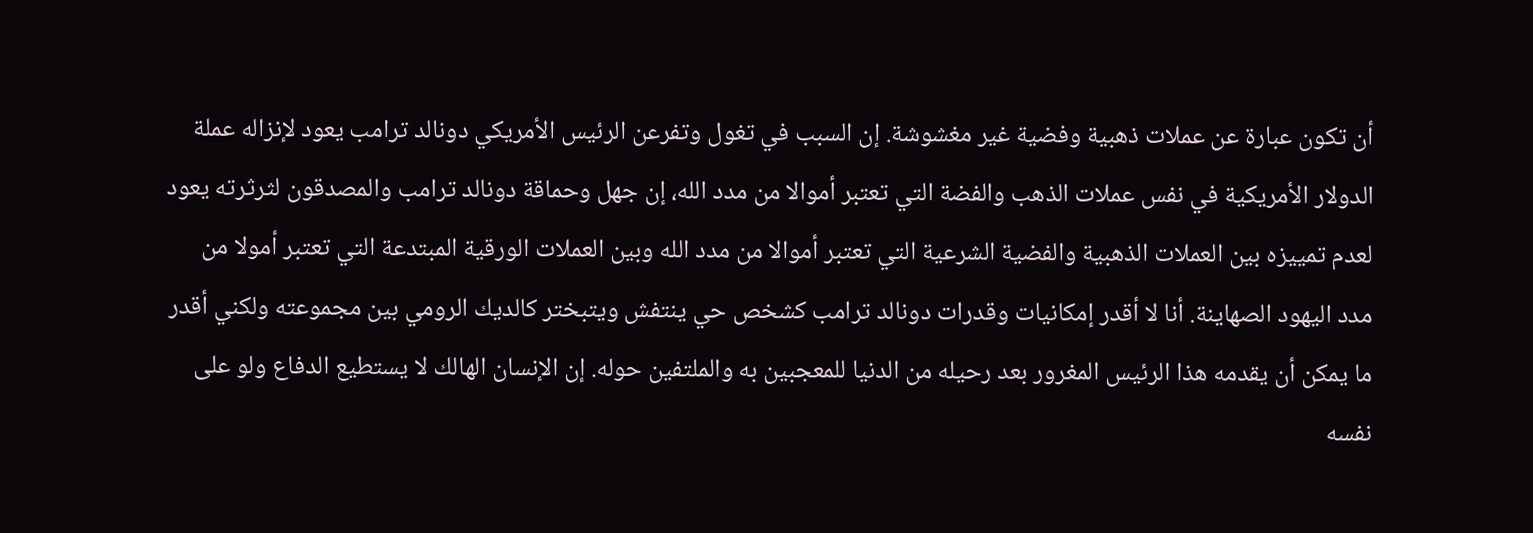أن تكون عبارة عن عملات ذهبية وفضية غير مغشوشة. إن السبب في تغول وتفرعن الرئيس الأمريكي دونالد ترامب يعود لإنزاله عملة الدولار الأمريكية في نفس عملات الذهب والفضة التي تعتبر أموالا من مدد الله، إن جهل وحماقة دونالد ترامب والمصدقون لثرثرته يعود لعدم تمييزه بين العملات الذهبية والفضية الشرعية التي تعتبر أموالا من مدد الله وبين العملات الورقية المبتدعة التي تعتبر أمولا من مدد اليهود الصهاينة. أنا لا أقدر إمكانيات وقدرات دونالد ترامب كشخص حي ينتفش ويتبختر كالديك الرومي بين مجموعته ولكني أقدر ما يمكن أن يقدمه هذا الرئيس المغرور بعد رحيله من الدنيا للمعجبين به والملتفين حوله. إن الإنسان الهالك لا يستطيع الدفاع ولو على نفسه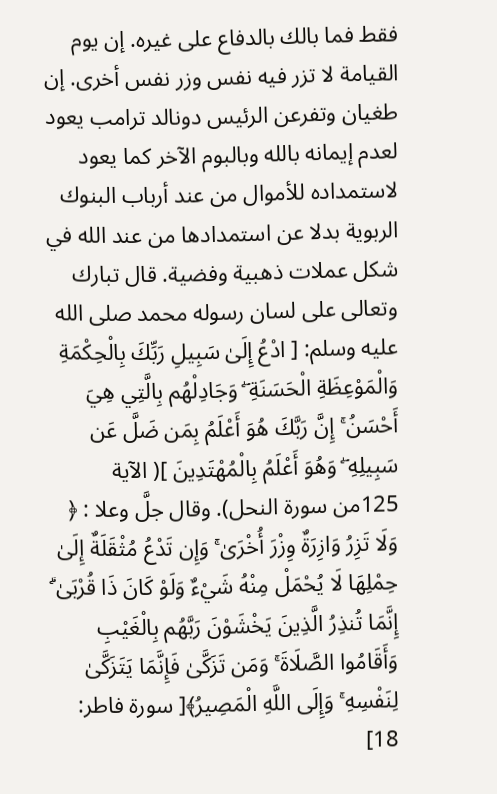فقط فما بالك بالدفاع على غيره. إن يوم القيامة لا تزر فيه نفس وزر نفس أخرى. إن طغيان وتفرعن الرئيس دونالد ترامب يعود لعدم إيمانه بالله وبالبوم الآخر كما يعود لاستمداده للأموال من عند أرباب البنوك الربوية بدلا عن استمدادها من عند الله في شكل عملات ذهبية وفضية. قال تبارك وتعالى على لسان رسوله محمد صلى الله عليه وسلم: [ ادْعُ إِلَىٰ سَبِيلِ رَبِّكَ بِالْحِكْمَةِ وَالْمَوْعِظَةِ الْحَسَنَةِ ۖ وَجَادِلْهُم بِالَّتِي هِيَ أَحْسَنُ ۚ إِنَّ رَبَّكَ هُوَ أَعْلَمُ بِمَن ضَلَّ عَن سَبِيلِهِ ۖ وَهُوَ أَعْلَمُ بِالْمُهْتَدِينَ ]( الآية 125من سورة النحل). وقال جلَّ وعلا : ﴿ وَلَا تَزِرُ وَازِرَةٌ وِزْرَ أُخْرَىٰ ۚ وَإِن تَدْعُ مُثْقَلَةٌ إِلَىٰ حِمْلِهَا لَا يُحْمَلْ مِنْهُ شَيْءٌ وَلَوْ كَانَ ذَا قُرْبَىٰ ۗ إِنَّمَا تُنذِرُ الَّذِينَ يَخْشَوْنَ رَبَّهُم بِالْغَيْبِ وَأَقَامُوا الصَّلَاةَ ۚ وَمَن تَزَكَّىٰ فَإِنَّمَا يَتَزَكَّىٰ لِنَفْسِهِ ۚ وَإِلَى اللَّهِ الْمَصِيرُ﴾[ سورة فاطر: 18]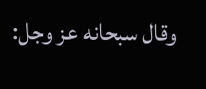وقال سبحانه عز وجل: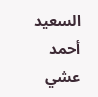السعيد أحمد عشي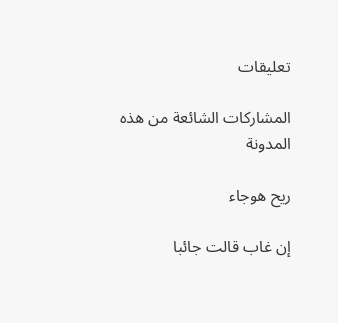تعليقات

المشاركات الشائعة من هذه المدونة

ريح هوجاء

إن غاب قالت جائبا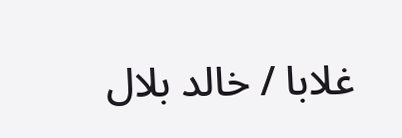غلابا / خالد بلال